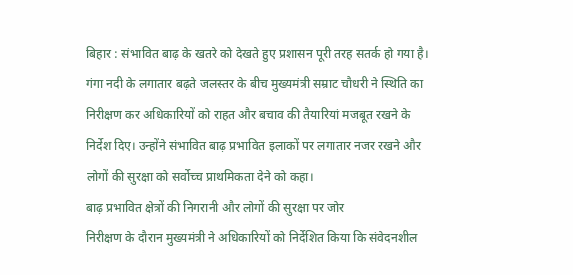बिहार : संभावित बाढ़ के खतरे को देखते हुए प्रशासन पूरी तरह सतर्क हो गया है। गंगा नदी के लगातार बढ़ते जलस्तर के बीच मुख्यमंत्री सम्राट चौधरी ने स्थिति का निरीक्षण कर अधिकारियों को राहत और बचाव की तैयारियां मजबूत रखने के निर्देश दिए। उन्होंने संभावित बाढ़ प्रभावित इलाकों पर लगातार नजर रखने और लोगों की सुरक्षा को सर्वोच्च प्राथमिकता देने को कहा।
बाढ़ प्रभावित क्षेत्रों की निगरानी और लोगों की सुरक्षा पर जोर
निरीक्षण के दौरान मुख्यमंत्री ने अधिकारियों को निर्देशित किया कि संवेदनशील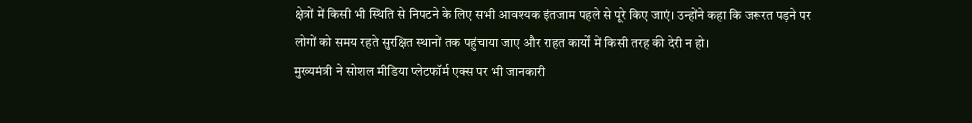क्षेत्रों में किसी भी स्थिति से निपटने के लिए सभी आवश्यक इंतजाम पहले से पूरे किए जाएं। उन्होंने कहा कि जरूरत पड़ने पर लोगों को समय रहते सुरक्षित स्थानों तक पहुंचाया जाए और राहत कार्यों में किसी तरह की देरी न हो।
मुख्यमंत्री ने सोशल मीडिया प्लेटफॉर्म एक्स पर भी जानकारी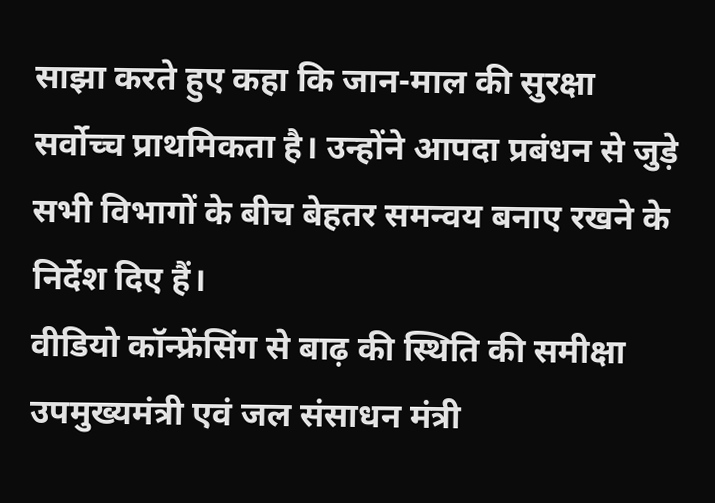साझा करते हुए कहा कि जान-माल की सुरक्षा सर्वोच्च प्राथमिकता है। उन्होंने आपदा प्रबंधन से जुड़े सभी विभागों के बीच बेहतर समन्वय बनाए रखने के निर्देश दिए हैं।
वीडियो कॉन्फ्रेंसिंग से बाढ़ की स्थिति की समीक्षा
उपमुख्यमंत्री एवं जल संसाधन मंत्री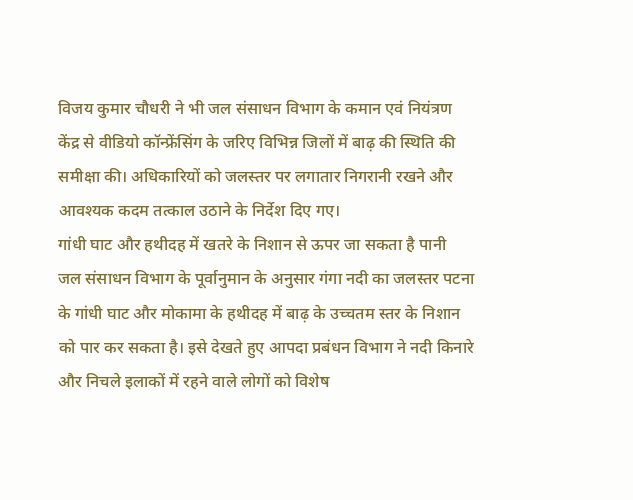विजय कुमार चौधरी ने भी जल संसाधन विभाग के कमान एवं नियंत्रण केंद्र से वीडियो कॉन्फ्रेंसिंग के जरिए विभिन्न जिलों में बाढ़ की स्थिति की समीक्षा की। अधिकारियों को जलस्तर पर लगातार निगरानी रखने और आवश्यक कदम तत्काल उठाने के निर्देश दिए गए।
गांधी घाट और हथीदह में खतरे के निशान से ऊपर जा सकता है पानी
जल संसाधन विभाग के पूर्वानुमान के अनुसार गंगा नदी का जलस्तर पटना के गांधी घाट और मोकामा के हथीदह में बाढ़ के उच्चतम स्तर के निशान को पार कर सकता है। इसे देखते हुए आपदा प्रबंधन विभाग ने नदी किनारे और निचले इलाकों में रहने वाले लोगों को विशेष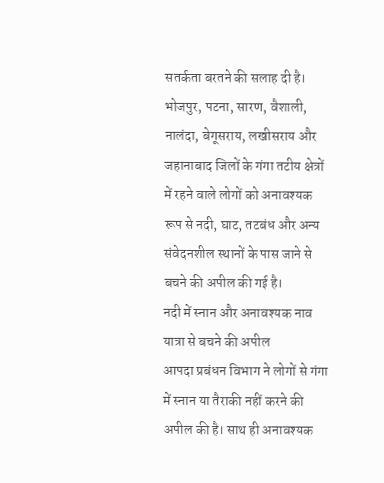सतर्कता बरतने की सलाह दी है।
भोजपुर, पटना, सारण, वैशाली, नालंदा, बेगूसराय, लखीसराय और जहानाबाद जिलों के गंगा तटीय क्षेत्रों में रहने वाले लोगों को अनावश्यक रूप से नदी, घाट, तटबंध और अन्य संवेदनशील स्थानों के पास जाने से बचने की अपील की गई है।
नदी में स्नान और अनावश्यक नाव यात्रा से बचने की अपील
आपदा प्रबंधन विभाग ने लोगों से गंगा में स्नान या तैराकी नहीं करने की अपील की है। साथ ही अनावश्यक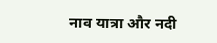नाव यात्रा और नदी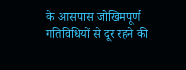के आसपास जोखिमपूर्ण गतिविधियों से दूर रहने की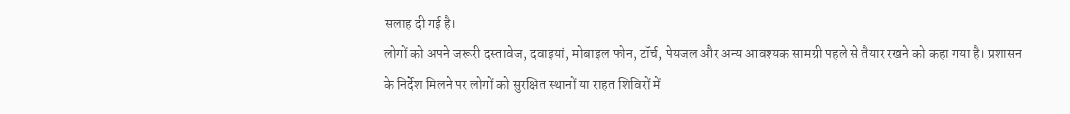सलाह दी गई है।
लोगों को अपने जरूरी दस्तावेज, दवाइयां, मोबाइल फोन, टॉर्च, पेयजल और अन्य आवश्यक सामग्री पहले से तैयार रखने को कहा गया है। प्रशासन के निर्देश मिलने पर लोगों को सुरक्षित स्थानों या राहत शिविरों में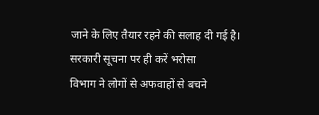जाने के लिए तैयार रहने की सलाह दी गई है।
सरकारी सूचना पर ही करें भरोसा
विभाग ने लोगों से अफवाहों से बचने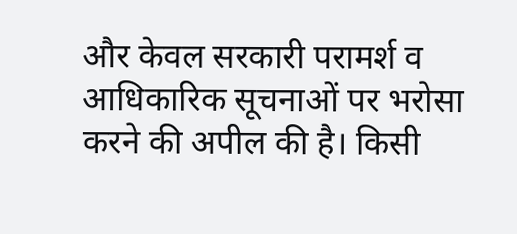और केवल सरकारी परामर्श व आधिकारिक सूचनाओं पर भरोसा करने की अपील की है। किसी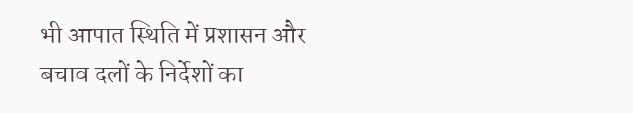भी आपात स्थिति में प्रशासन और बचाव दलों के निर्देशों का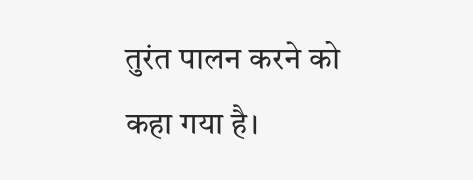तुरंत पालन करने को कहा गया है।